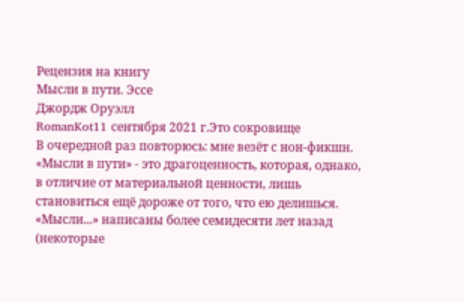Рецензия на книгу
Мысли в пути. Эссе
Джордж Оруэлл
RomanKot11 сентября 2021 г.Это сокровище
В очередной раз повторюсь: мне везёт с нон-фикшн.
«Мысли в пути» - это драгоценность, которая, однако, в отличие от материальной ценности, лишь становиться ещё дороже от того, что ею делишься.
«Мысли...» написаны более семидесяти лет назад (некоторые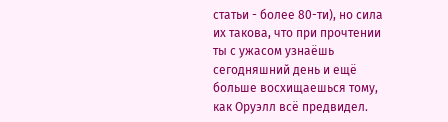статьи - более 80-ти), но сила их такова, что при прочтении ты с ужасом узнаёшь сегодняшний день и ещё больше восхищаешься тому, как Оруэлл всё предвидел.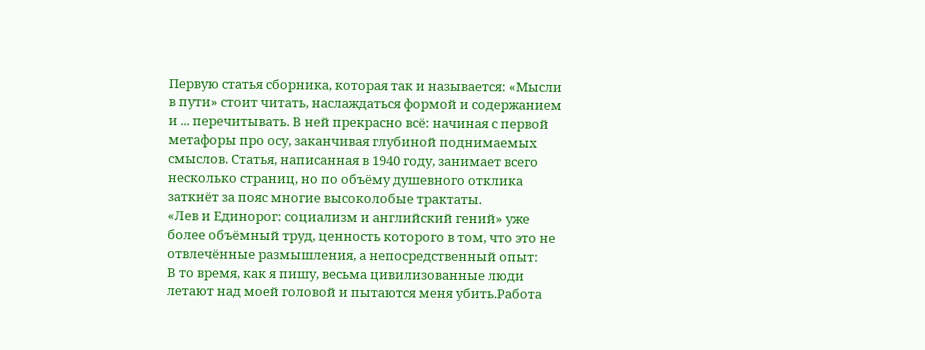Первую статья сборника, которая так и называется: «Мысли в пути» стоит читать, наслаждаться формой и содержанием и ... перечитывать. В ней прекрасно всё: начиная с первой метафоры про осу, заканчивая глубиной поднимаемых смыслов. Статья, написанная в 1940 году, занимает всего несколько страниц, но по объёму душевного отклика заткнёт за пояс многие высоколобые трактаты.
«Лев и Единорог: социализм и английский гений» уже более объёмный труд, ценность которого в том, что это не отвлечённые размышления, а непосредственный опыт:
В то время, как я пишу, весьма цивилизованные люди летают над моей головой и пытаются меня убить.Работа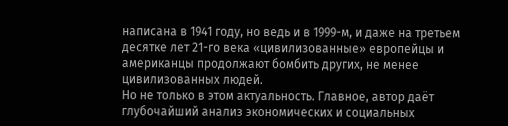написана в 1941 году, но ведь и в 1999-м, и даже на третьем десятке лет 21-го века «цивилизованные» европейцы и американцы продолжают бомбить других, не менее цивилизованных людей.
Но не только в этом актуальность. Главное, автор даёт глубочайший анализ экономических и социальных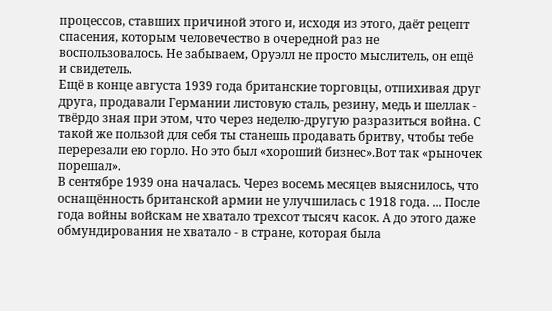процессов, ставших причиной этого и, исходя из этого, даёт рецепт спасения, которым человечество в очередной раз не воспользовалось. Не забываем, Оруэлл не просто мыслитель, он ещё и свидетель.
Ещё в конце августа 1939 года британские торговцы, отпихивая друг друга, продавали Германии листовую сталь, резину, медь и шеллак - твёрдо зная при этом, что через неделю-другую разразиться война. С такой же пользой для себя ты станешь продавать бритву, чтобы тебе перерезали ею горло. Но это был «хороший бизнес».Вот так «рыночек порешал».
В сентябре 1939 она началась. Через восемь месяцев выяснилось, что оснащённость британской армии не улучшилась с 1918 года. ... После года войны войскам не хватало трехсот тысяч касок. А до этого даже обмундирования не хватало - в стране, которая была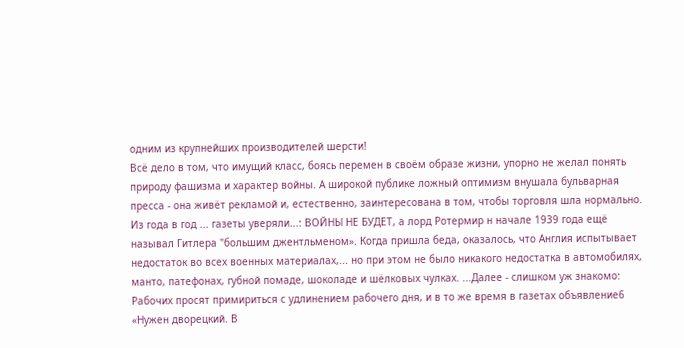одним из крупнейших производителей шерсти!
Всё дело в том, что имущий класс, боясь перемен в своём образе жизни, упорно не желал понять природу фашизма и характер войны. А широкой публике ложный оптимизм внушала бульварная пресса - она живёт рекламой и, естественно, заинтересована в том, чтобы торговля шла нормально. Из года в год ... газеты уверяли...: ВОЙНЫ НЕ БУДЕТ, а лорд Ротермир н начале 1939 года ещё называл Гитлера "большим джентльменом». Когда пришла беда, оказалось, что Англия испытывает недостаток во всех военных материалах,... но при этом не было никакого недостатка в автомобилях, манто, патефонах, губной помаде, шоколаде и шёлковых чулках. ...Далее - слишком уж знакомо:
Рабочих просят примириться с удлинением рабочего дня, и в то же время в газетах объявление6 «Нужен дворецкий. В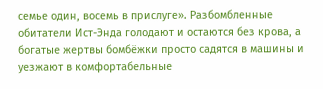семье один, восемь в прислуге». Разбомбленные обитатели Ист-Энда голодают и остаются без крова, а богатые жертвы бомбёжки просто садятся в машины и уезжают в комфортабельные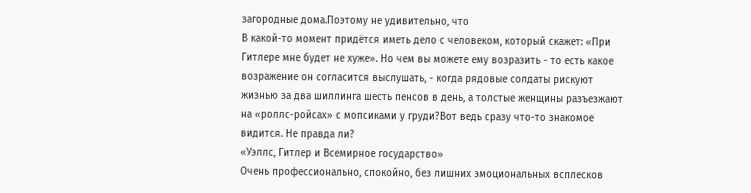загородные дома.Поэтому не удивительно, что
В какой-то момент придётся иметь дело с человеком, который скажет: «При Гитлере мне будет не хуже». Но чем вы можете ему возразить - то есть какое возражение он согласится выслушать, - когда рядовые солдаты рискуют жизнью за два шиллинга шесть пенсов в день, а толстые женщины разъезжают на «роллс-ройсах» с мопсиками у груди?Вот ведь сразу что-то знакомое видится. Не правда ли?
«Уэллс, Гитлер и Всемирное государство»
Очень профессионально, спокойно, без лишних эмоциональных всплесков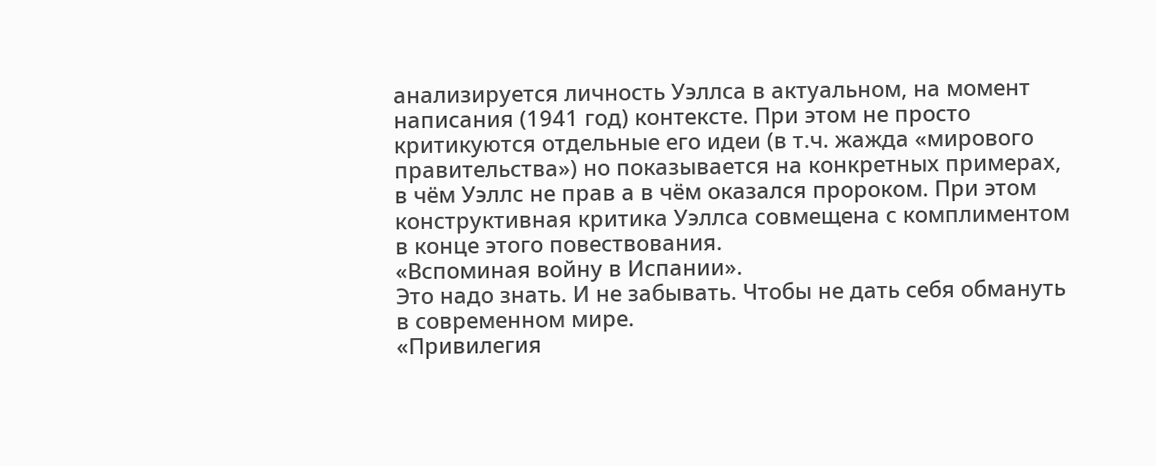анализируется личность Уэллса в актуальном, на момент написания (1941 год) контексте. При этом не просто критикуются отдельные его идеи (в т.ч. жажда «мирового правительства») но показывается на конкретных примерах, в чём Уэллс не прав а в чём оказался пророком. При этом конструктивная критика Уэллса совмещена с комплиментом в конце этого повествования.
«Вспоминая войну в Испании».
Это надо знать. И не забывать. Чтобы не дать себя обмануть в современном мире.
«Привилегия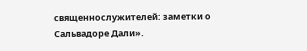священнослужителей: заметки о Сальвадоре Дали».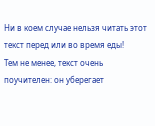Ни в коем случае нельзя читать этот текст перед или во время еды!
Тем не менее, текст очень поучителен: он уберегает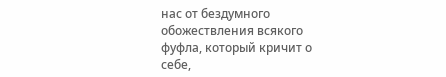нас от бездумного обожествления всякого фуфла, который кричит о себе,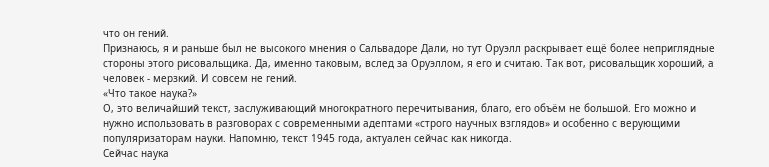что он гений.
Признаюсь, я и раньше был не высокого мнения о Сальвадоре Дали, но тут Оруэлл раскрывает ещё более неприглядные стороны этого рисовальщика. Да, именно таковым, вслед за Оруэллом, я его и считаю. Так вот, рисовальщик хороший, а человек - мерзкий. И совсем не гений.
«Что такое наука?»
О, это величайший текст, заслуживающий многократного перечитывания, благо, его объём не большой. Его можно и нужно использовать в разговорах с современными адептами «строго научных взглядов» и особенно с верующими популяризаторам науки. Напомню, текст 1945 года, актуален сейчас как никогда.
Сейчас наука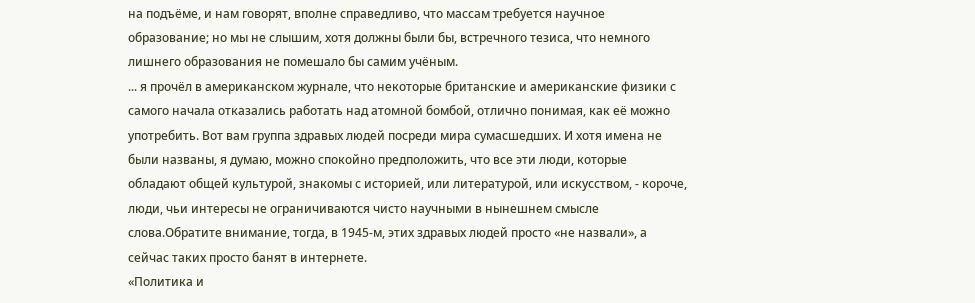на подъёме, и нам говорят, вполне справедливо, что массам требуется научное образование; но мы не слышим, хотя должны были бы, встречного тезиса, что немного лишнего образования не помешало бы самим учёным.
... я прочёл в американском журнале, что некоторые британские и американские физики с самого начала отказались работать над атомной бомбой, отлично понимая, как её можно употребить. Вот вам группа здравых людей посреди мира сумасшедших. И хотя имена не были названы, я думаю, можно спокойно предположить, что все эти люди, которые обладают общей культурой, знакомы с историей, или литературой, или искусством, - короче, люди, чьи интересы не ограничиваются чисто научными в нынешнем смысле слова.Обратите внимание, тогда, в 1945-м, этих здравых людей просто «не назвали», а сейчас таких просто банят в интернете.
«Политика и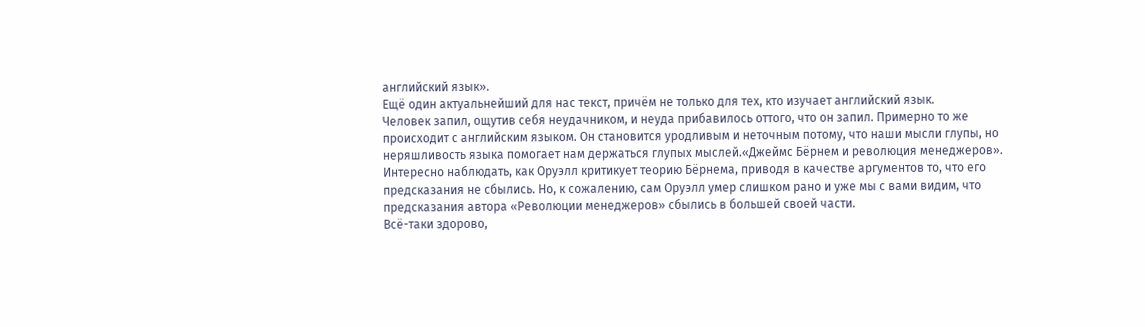английский язык».
Ещё один актуальнейший для нас текст, причём не только для тех, кто изучает английский язык.
Человек запил, ощутив себя неудачником, и неуда прибавилось оттого, что он запил. Примерно то же происходит с английским языком. Он становится уродливым и неточным потому, что наши мысли глупы, но неряшливость языка помогает нам держаться глупых мыслей.«Джеймс Бёрнем и революция менеджеров».
Интересно наблюдать, как Оруэлл критикует теорию Бёрнема, приводя в качестве аргументов то, что его предсказания не сбылись. Но, к сожалению, сам Оруэлл умер слишком рано и уже мы с вами видим, что предсказания автора «Революции менеджеров» сбылись в большей своей части.
Всё-таки здорово,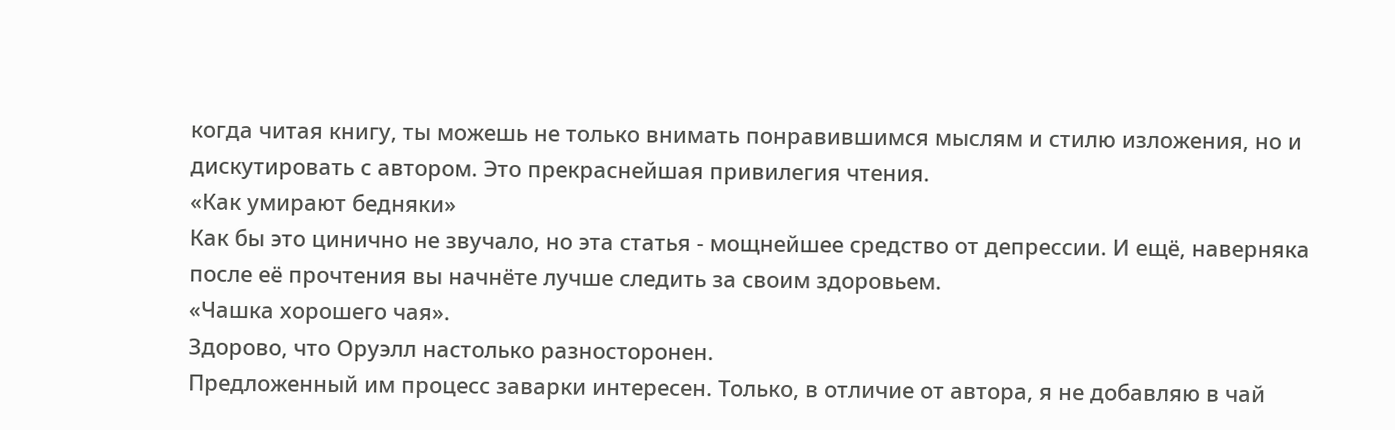когда читая книгу, ты можешь не только внимать понравившимся мыслям и стилю изложения, но и дискутировать с автором. Это прекраснейшая привилегия чтения.
«Как умирают бедняки»
Как бы это цинично не звучало, но эта статья - мощнейшее средство от депрессии. И ещё, наверняка после её прочтения вы начнёте лучше следить за своим здоровьем.
«Чашка хорошего чая».
Здорово, что Оруэлл настолько разносторонен.
Предложенный им процесс заварки интересен. Только, в отличие от автора, я не добавляю в чай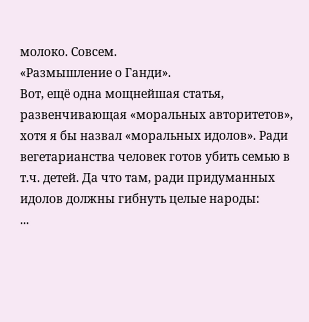молоко. Совсем.
«Размышление о Ганди».
Вот, ещё одна мощнейшая статья, развенчивающая «моральных авторитетов», хотя я бы назвал «моральных идолов». Ради вегетарианства человек готов убить семью в т.ч. детей. Да что там, ради придуманных идолов должны гибнуть целые народы:
...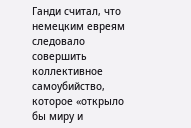Ганди считал, что немецким евреям следовало совершить коллективное самоубийство, которое «открыло бы миру и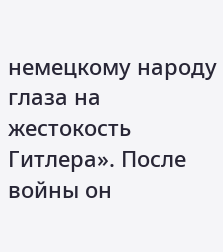немецкому народу глаза на жестокость Гитлера». После войны он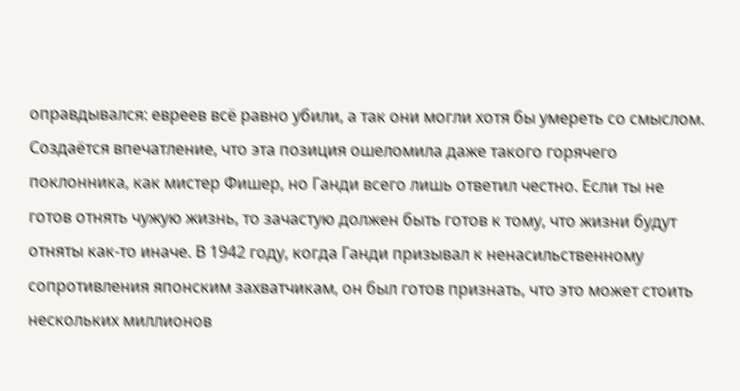оправдывался: евреев всё равно убили, а так они могли хотя бы умереть со смыслом. Создаётся впечатление, что эта позиция ошеломила даже такого горячего поклонника, как мистер Фишер, но Ганди всего лишь ответил честно. Если ты не готов отнять чужую жизнь, то зачастую должен быть готов к тому, что жизни будут отняты как-то иначе. В 1942 году, когда Ганди призывал к ненасильственному сопротивления японским захватчикам, он был готов признать, что это может стоить нескольких миллионов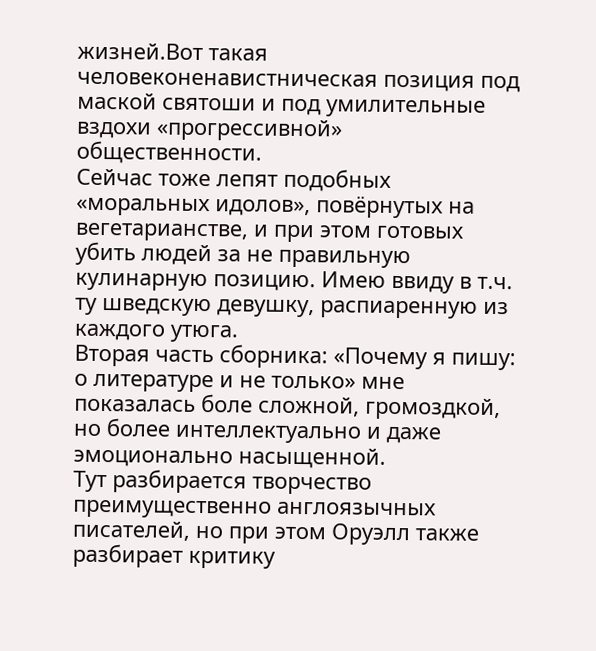жизней.Вот такая человеконенавистническая позиция под маской святоши и под умилительные вздохи «прогрессивной» общественности.
Сейчас тоже лепят подобных «моральных идолов», повёрнутых на вегетарианстве, и при этом готовых убить людей за не правильную кулинарную позицию. Имею ввиду в т.ч. ту шведскую девушку, распиаренную из каждого утюга.
Вторая часть сборника: «Почему я пишу: о литературе и не только» мне показалась боле сложной, громоздкой, но более интеллектуально и даже эмоционально насыщенной.
Тут разбирается творчество преимущественно англоязычных писателей, но при этом Оруэлл также разбирает критику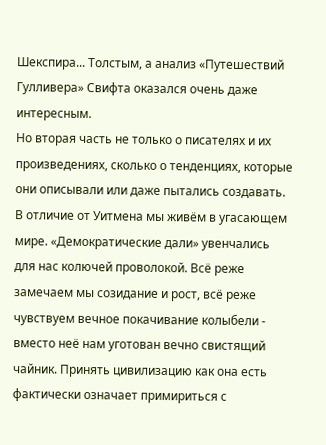Шекспира... Толстым, а анализ «Путешествий Гулливера» Свифта оказался очень даже интересным.
Но вторая часть не только о писателях и их произведениях, сколько о тенденциях, которые они описывали или даже пытались создавать.
В отличие от Уитмена мы живём в угасающем мире. «Демократические дали» увенчались для нас колючей проволокой. Всё реже замечаем мы созидание и рост, всё реже чувствуем вечное покачивание колыбели - вместо неё нам уготован вечно свистящий чайник. Принять цивилизацию как она есть фактически означает примириться с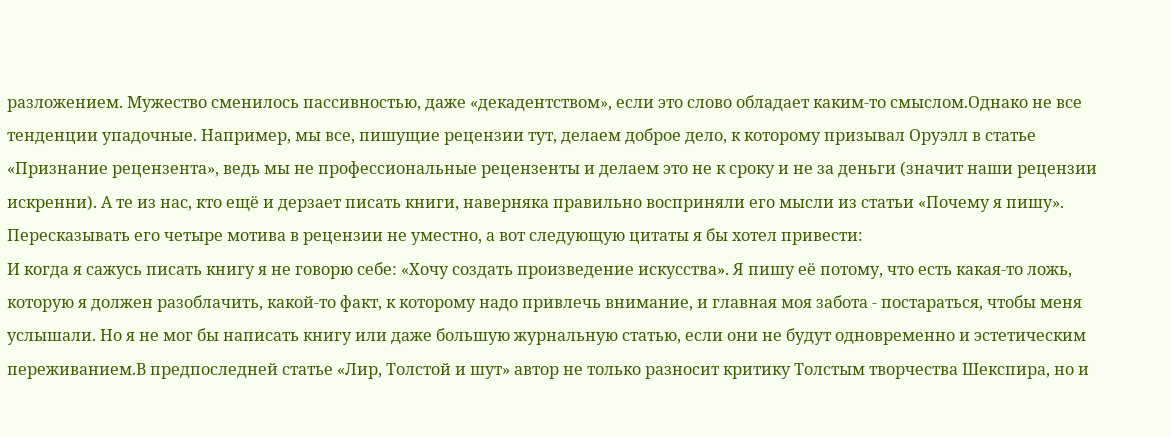разложением. Мужество сменилось пассивностью, даже «декадентством», если это слово обладает каким-то смыслом.Однако не все тенденции упадочные. Например, мы все, пишущие рецензии тут, делаем доброе дело, к которому призывал Оруэлл в статье «Признание рецензента», ведь мы не профессиональные рецензенты и делаем это не к сроку и не за деньги (значит наши рецензии искренни). А те из нас, кто ещё и дерзает писать книги, наверняка правильно восприняли его мысли из статьи «Почему я пишу».
Пересказывать его четыре мотива в рецензии не уместно, а вот следующую цитаты я бы хотел привести:
И когда я сажусь писать книгу я не говорю себе: «Хочу создать произведение искусства». Я пишу её потому, что есть какая-то ложь, которую я должен разоблачить, какой-то факт, к которому надо привлечь внимание, и главная моя забота - постараться, чтобы меня услышали. Но я не мог бы написать книгу или даже большую журнальную статью, если они не будут одновременно и эстетическим переживанием.В предпоследней статье «Лир, Толстой и шут» автор не только разносит критику Толстым творчества Шекспира, но и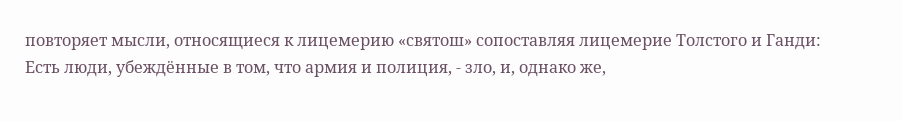повторяет мысли, относящиеся к лицемерию «святош» сопоставляя лицемерие Толстого и Ганди:
Есть люди, убеждённые в том, что армия и полиция, - зло, и, однако же,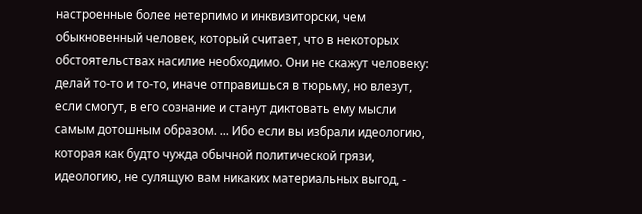настроенные более нетерпимо и инквизиторски, чем обыкновенный человек, который считает, что в некоторых обстоятельствах насилие необходимо. Они не скажут человеку: делай то-то и то-то, иначе отправишься в тюрьму, но влезут, если смогут, в его сознание и станут диктовать ему мысли самым дотошным образом. ... Ибо если вы избрали идеологию, которая как будто чужда обычной политической грязи, идеологию, не сулящую вам никаких материальных выгод, -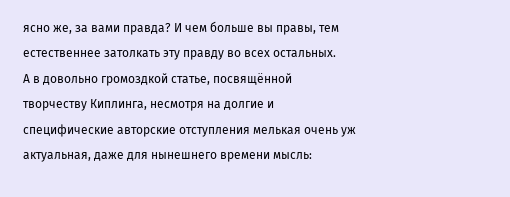ясно же, за вами правда? И чем больше вы правы, тем естественнее затолкать эту правду во всех остальных.
А в довольно громоздкой статье, посвящённой творчеству Киплинга, несмотря на долгие и специфические авторские отступления мелькая очень уж актуальная, даже для нынешнего времени мысль: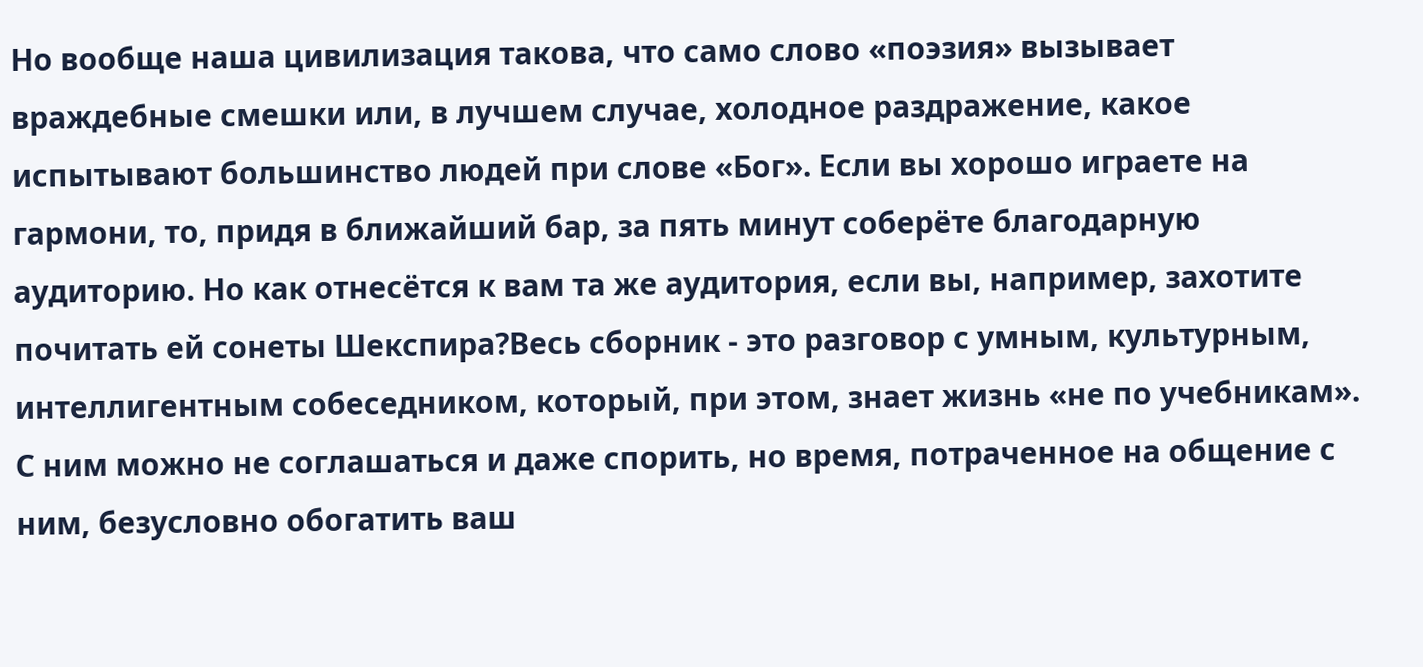Но вообще наша цивилизация такова, что само слово «поэзия» вызывает враждебные смешки или, в лучшем случае, холодное раздражение, какое испытывают большинство людей при слове «Бог». Если вы хорошо играете на гармони, то, придя в ближайший бар, за пять минут соберёте благодарную аудиторию. Но как отнесётся к вам та же аудитория, если вы, например, захотите почитать ей сонеты Шекспира?Весь сборник - это разговор с умным, культурным, интеллигентным собеседником, который, при этом, знает жизнь «не по учебникам». С ним можно не соглашаться и даже спорить, но время, потраченное на общение с ним, безусловно обогатить ваш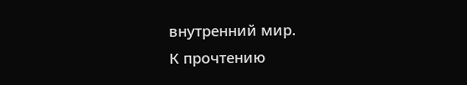внутренний мир.
К прочтению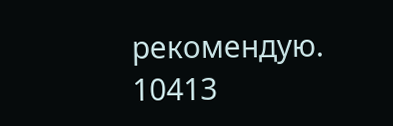рекомендую.
10413